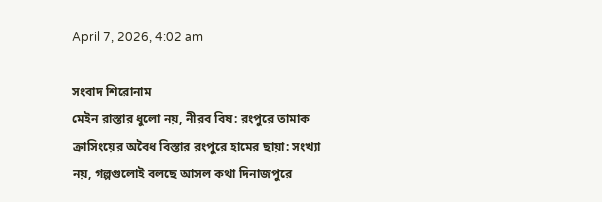April 7, 2026, 4:02 am

সংবাদ শিরোনাম
মেইন রাস্তার ধুলো নয়, নীরব বিষ: রংপুরে তামাক ক্রাসিংয়ের অবৈধ বিস্তার রংপুরে হামের ছায়া: সংখ্যা নয়, গল্পগুলোই বলছে আসল কথা দিনাজপুরে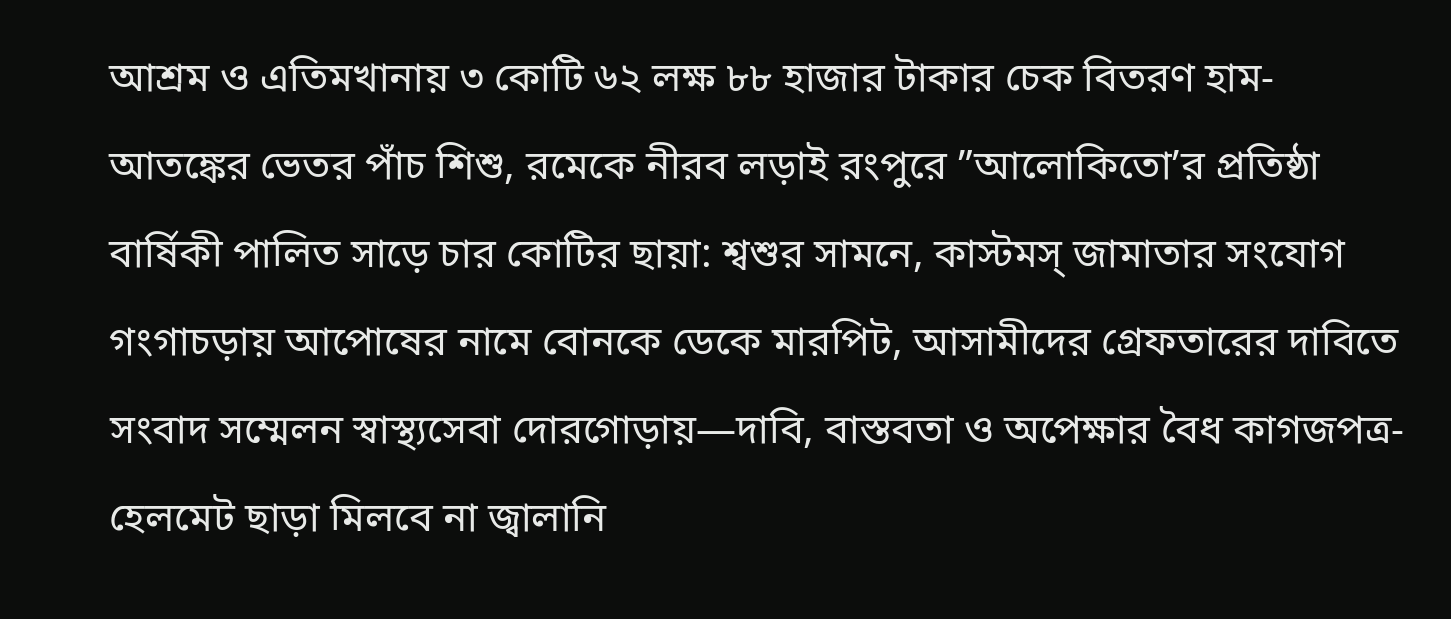আশ্রম ও এতিমখানায় ৩ কোটি ৬২ লক্ষ ৮৮ হাজার টাকার চেক বিতরণ হাম-আতঙ্কের ভেতর পাঁচ শিশু, রমেকে নীরব লড়াই রংপুরে ”আলোকিতো’র প্রতিষ্ঠা বার্ষিকী পালিত সাড়ে চার কোটির ছায়া: শ্বশুর সামনে, কাস্টমস্ জামাতার সংযোগ গংগাচড়ায় আপোষের নামে বোনকে ডেকে মারপিট, আসামীদের গ্রেফতারের দাবিতে সংবাদ সম্মেলন স্বাস্থ্যসেবা দোরগোড়ায়—দাবি, বাস্তবতা ও অপেক্ষার বৈধ কাগজপত্র-হেলমেট ছাড়া মিলবে না জ্বালানি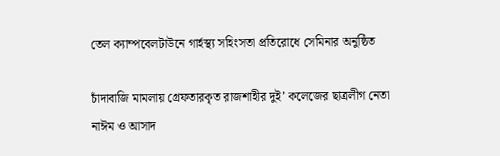তেল ক্যাম্পবেলটাউনে গার্হস্থ্য সহিংসতা প্রতিরোধে সেমিনার অনুষ্ঠিত

চাঁদাবাজি মামলায় গ্রেফতারকৃত রাজশাহীর দুই’ কলেজের ছাত্রলীগ নেতা নাঈম ও আসাদ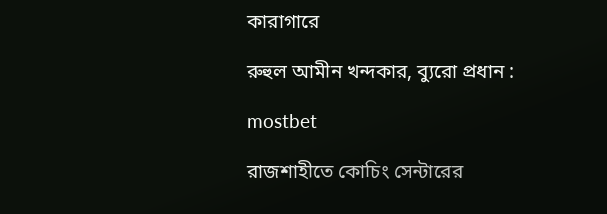কারাগারে

রুহুল আমীন খন্দকার, ব্যুরো প্রধান :

mostbet

রাজশাহীতে কোচিং সেন্টারের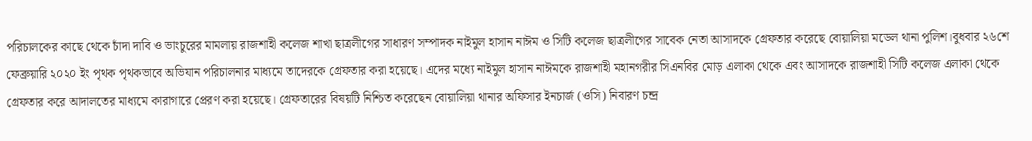পরিচালকের কাছে থেকে চাঁদা দাবি ও ভাংচুরের মামলায় রাজশাহী কলেজ শাখা ছাত্রলীগের সাধারণ সম্পাদক নাইমুল হাসান নাঈম ও সিটি কলেজ ছাত্রলীগের সাবেক নেতা আসাদকে গ্রেফতার করেছে বোয়ালিয়া মডেল থানা পুলিশ।বুধবার ২৬শে ফেব্রুয়ারি ২০২০ ইং পৃথক পৃথকভাবে অভিযান পরিচালনার মাধ্যমে তাদেরকে গ্রেফতার করা হয়েছে। এদের মধ্যে নাইমুল হাসান নাঈমকে রাজশাহী মহানগরীর সিএনবির মোড় এলাকা থেকে এবং আসাদকে রাজশাহী সিটি কলেজ এলাকা থেকে গ্রেফতার করে আদালতের মাধ্যমে কারাগারে প্রেরণ করা হয়েছে। গ্রেফতারের বিষয়টি নিশ্চিত করেছেন বোয়ালিয়া থানার অফিসার ইনচার্জ (ওসি) নিবারণ চন্দ্র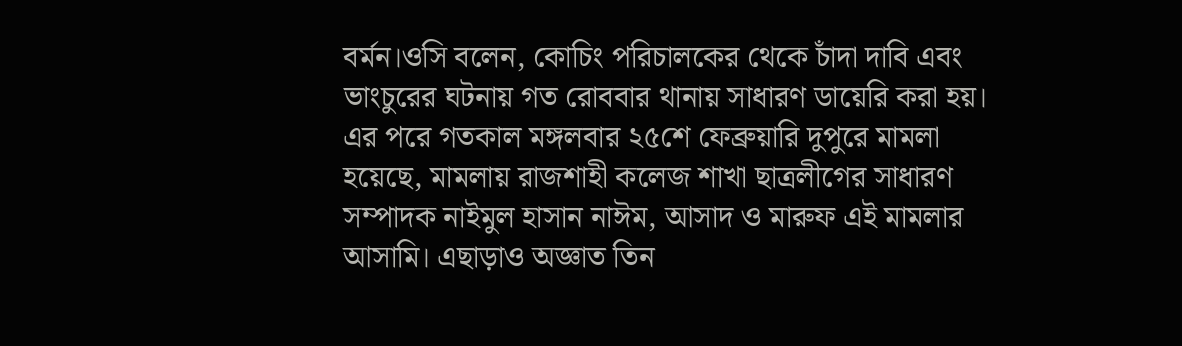বর্মন।ওসি বলেন, কোচিং পরিচালকের থেকে চাঁদা দাবি এবং ভাংচুরের ঘটনায় গত রোববার থানায় সাধারণ ডায়েরি করা হয়। এর পরে গতকাল মঙ্গলবার ২৫শে ফেব্রুয়ারি দুপুরে মামলা হয়েছে, মামলায় রাজশাহী কলেজ শাখা ছাত্রলীগের সাধারণ সম্পাদক নাইমুল হাসান নাঈম, আসাদ ও মারুফ এই মামলার আসামি। এছাড়াও অজ্ঞাত তিন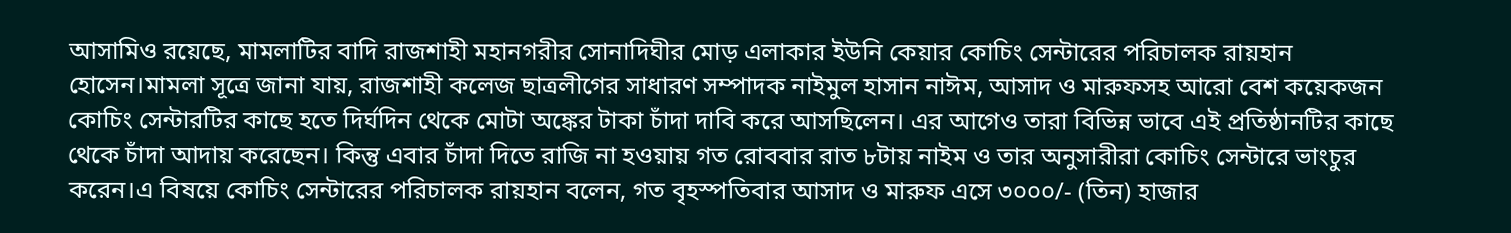আসামিও রয়েছে, মামলাটির বাদি রাজশাহী মহানগরীর সোনাদিঘীর মোড় এলাকার ইউনি কেয়ার কোচিং সেন্টারের পরিচালক রায়হান হোসেন।মামলা সূত্রে জানা যায়, রাজশাহী কলেজ ছাত্রলীগের সাধারণ সম্পাদক নাইমুল হাসান নাঈম, আসাদ ও মারুফসহ আরো বেশ কয়েকজন কোচিং সেন্টারটির কাছে হতে দির্ঘদিন থেকে মোটা অঙ্কের টাকা চাঁদা দাবি করে আসছিলেন। এর আগেও তারা বিভিন্ন ভাবে এই প্রতিষ্ঠানটির কাছে থেকে চাঁদা আদায় করেছেন। কিন্তু এবার চাঁদা দিতে রাজি না হওয়ায় গত রোববার রাত ৮টায় নাইম ও তার অনুসারীরা কোচিং সেন্টারে ভাংচুর করেন।এ বিষয়ে কোচিং সেন্টারের পরিচালক রায়হান বলেন, গত বৃহস্পতিবার আসাদ ও মারুফ এসে ৩০০০/- (তিন) হাজার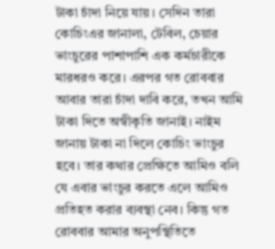টাকা চাঁদা নিয়ে যায়। সেদিন তারা কোচিংএর জানালা, টেবিল, চেয়ার ভাংচুরের পাশাপাশি এক কর্মচারীকে মারধরও করে। এরপর গত রোববার আবার তারা চাঁদা দাবি করে, তখন আমি টাকা দিতে অস্বীকৃতি জানাই। নাইম জানায় টাকা না দিলে কোচিং ভাংচুর হবে। তার কথার প্রেক্ষিতে আমিও বলি যে এবার ভাংচুর করতে এলে আমিও প্রতিহত করার ব্যবস্থা নেব। কিন্তু গত রোববার আমার অনুপস্থিতিতে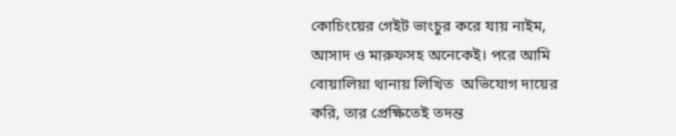কোচিংয়ের গেইট ভাংচুর করে যায় নাইম, আসাদ ও মারুফসহ অনেকেই। পরে আমি বোয়ালিয়া থানায় লিখিত  অভিযোগ দায়ের করি, তার প্রেক্ষিতেই তদন্ত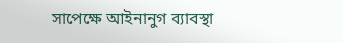সাপেক্ষে আইনানুগ ব্যাবস্থা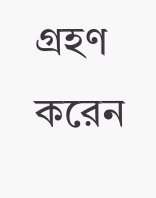গ্রহণ করেন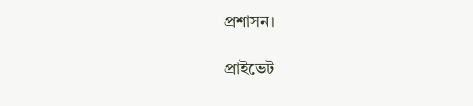প্রশাসন।

প্রাইভেট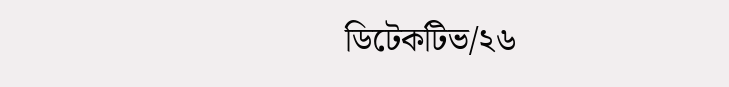ডিটেকটিভ/২৬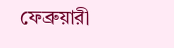ফেব্রুয়ারী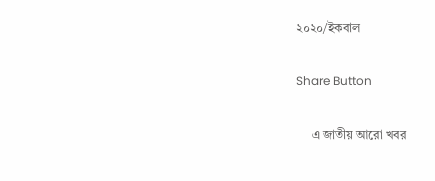২০২০/ইকবাল

Share Button

     এ জাতীয় আরো খবর